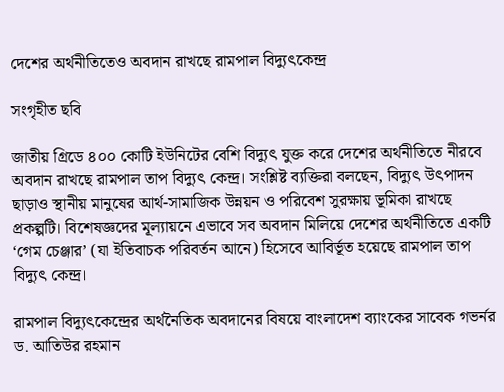দেশের অর্থনীতিতেও অবদান রাখছে রামপাল বিদ্যুৎকেন্দ্র

সংগৃহীত ছবি

জাতীয় গ্রিডে ৪০০ কোটি ইউনিটের বেশি বিদ্যুৎ যুক্ত করে দেশের অর্থনীতিতে নীরবে অবদান রাখছে রামপাল তাপ বিদ্যুৎ কেন্দ্র। সংশ্লিষ্ট ব্যক্তিরা বলছেন, বিদ্যুৎ উৎপাদন ছাড়াও স্থানীয় মানুষের আর্থ-সামাজিক উন্নয়ন ও পরিবেশ সুরক্ষায় ভূমিকা রাখছে প্রকল্পটি। বিশেষজ্ঞদের মূল্যায়নে এভাবে সব অবদান মিলিয়ে দেশের অর্থনীতিতে একটি ‘গেম চেঞ্জার’ (যা ইতিবাচক পরিবর্তন আনে) হিসেবে আবির্ভূত হয়েছে রামপাল তাপ বিদ্যুৎ কেন্দ্র।

রামপাল বিদ্যুৎকেন্দ্রের অর্থনৈতিক অবদানের বিষয়ে বাংলাদেশ ব্যাংকের সাবেক গভর্নর ড. আতিউর রহমান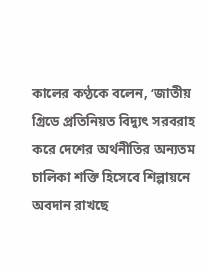কালের কণ্ঠকে বলেন, ‘জাতীয় গ্রিডে প্রতিনিয়ত বিদ্যুৎ সরবরাহ করে দেশের অর্থনীতির অন্যতম চালিকা শক্তি হিসেবে শিল্পায়নে অবদান রাখছে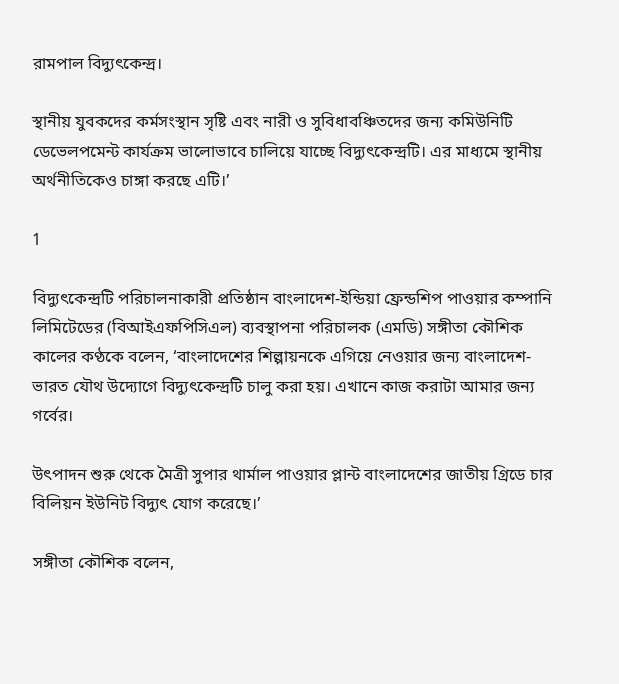রামপাল বিদ্যুৎকেন্দ্র।

স্থানীয় যুবকদের কর্মসংস্থান সৃষ্টি এবং নারী ও সুবিধাবঞ্চিতদের জন্য কমিউনিটি ডেভেলপমেন্ট কার্যক্রম ভালোভাবে চালিয়ে যাচ্ছে বিদ্যুৎকেন্দ্রটি। এর মাধ্যমে স্থানীয় অর্থনীতিকেও চাঙ্গা করছে এটি।’

1

বিদ্যুৎকেন্দ্রটি পরিচালনাকারী প্রতিষ্ঠান বাংলাদেশ-ইন্ডিয়া ফ্রেন্ডশিপ পাওয়ার কম্পানি লিমিটেডের (বিআইএফপিসিএল) ব্যবস্থাপনা পরিচালক (এমডি) সঙ্গীতা কৌশিক কালের কণ্ঠকে বলেন, ‘বাংলাদেশের শিল্পায়নকে এগিয়ে নেওয়ার জন্য বাংলাদেশ-ভারত যৌথ উদ্যোগে বিদ্যুৎকেন্দ্রটি চালু করা হয়। এখানে কাজ করাটা আমার জন্য গর্বের।

উৎপাদন শুরু থেকে মৈত্রী সুপার থার্মাল পাওয়ার প্লান্ট বাংলাদেশের জাতীয় গ্রিডে চার বিলিয়ন ইউনিট বিদ্যুৎ যোগ করেছে।’

সঙ্গীতা কৌশিক বলেন,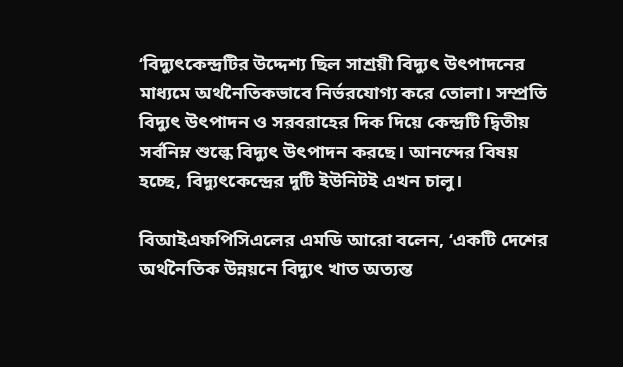‘বিদ্যুৎকেন্দ্রটির উদ্দেশ্য ছিল সাশ্রয়ী বিদ্যুৎ উৎপাদনের মাধ্যমে অর্থনৈতিকভাবে নির্ভরযোগ্য করে তোলা। সম্প্রতি বিদ্যুৎ উৎপাদন ও সরবরাহের দিক দিয়ে কেন্দ্রটি দ্বিতীয় সর্বনিম্ন শুল্কে বিদ্যুৎ উৎপাদন করছে। আনন্দের বিষয় হচ্ছে, বিদ্যুৎকেন্দ্রের দুটি ইউনিটই এখন চালু।

বিআইএফপিসিএলের এমডি আরো বলেন, ‘একটি দেশের অর্থনৈতিক উন্নয়নে বিদ্যুৎ খাত অত্যন্ত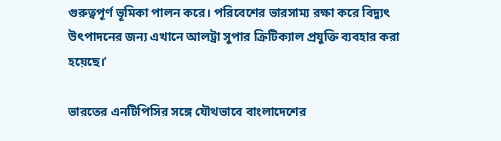গুরুত্বপূর্ণ ভূমিকা পালন করে। পরিবেশের ভারসাম্য রক্ষা করে বিদ্যুৎ উৎপাদনের জন্য এখানে আলট্রা সুপার ক্রিটিক্যাল প্রযুক্তি ব্যবহার করা হয়েছে।’

ভারতের এনটিপিসির সঙ্গে যৌথভাবে বাংলাদেশের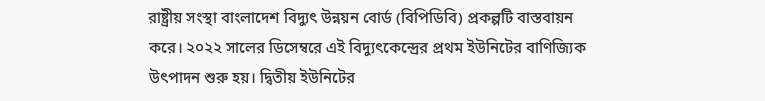রাষ্ট্রীয় সংস্থা বাংলাদেশ বিদ্যুৎ উন্নয়ন বোর্ড (বিপিডিবি) প্রকল্পটি বাস্তবায়ন করে। ২০২২ সালের ডিসেম্বরে এই বিদ্যুৎকেন্দ্রের প্রথম ইউনিটের বাণিজ্যিক উৎপাদন শুরু হয়। দ্বিতীয় ইউনিটের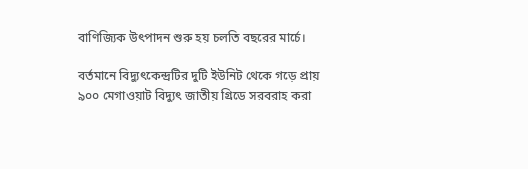বাণিজ্যিক উৎপাদন শুরু হয় চলতি বছরের মার্চে।

বর্তমানে বিদ্যুৎকেন্দ্রটির দুটি ইউনিট থেকে গড়ে প্রায় ৯০০ মেগাওয়াট বিদ্যুৎ জাতীয় গ্রিডে সরবরাহ করা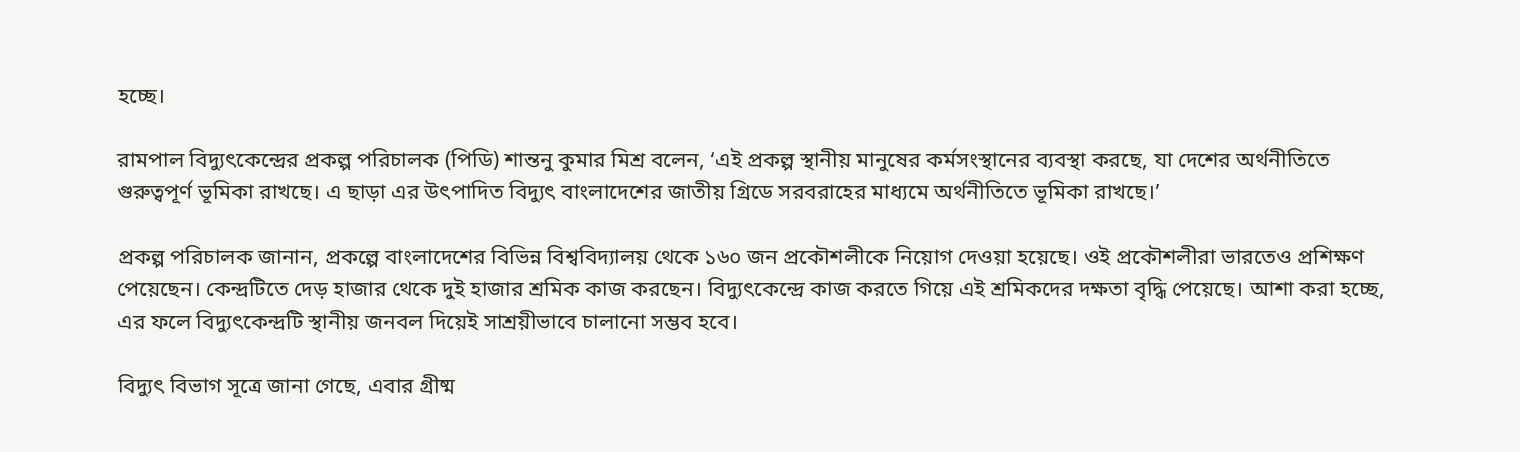হচ্ছে।

রামপাল বিদ্যুৎকেন্দ্রের প্রকল্প পরিচালক (পিডি) শান্তনু কুমার মিশ্র বলেন, ‘এই প্রকল্প স্থানীয় মানুষের কর্মসংস্থানের ব্যবস্থা করছে, যা দেশের অর্থনীতিতে গুরুত্বপূর্ণ ভূমিকা রাখছে। এ ছাড়া এর উৎপাদিত বিদ্যুৎ বাংলাদেশের জাতীয় গ্রিডে সরবরাহের মাধ্যমে অর্থনীতিতে ভূমিকা রাখছে।’

প্রকল্প পরিচালক জানান, প্রকল্পে বাংলাদেশের বিভিন্ন বিশ্ববিদ্যালয় থেকে ১৬০ জন প্রকৌশলীকে নিয়োগ দেওয়া হয়েছে। ওই প্রকৌশলীরা ভারতেও প্রশিক্ষণ পেয়েছেন। কেন্দ্রটিতে দেড় হাজার থেকে দুই হাজার শ্রমিক কাজ করছেন। বিদ্যুৎকেন্দ্রে কাজ করতে গিয়ে এই শ্রমিকদের দক্ষতা বৃদ্ধি পেয়েছে। আশা করা হচ্ছে, এর ফলে বিদ্যুৎকেন্দ্রটি স্থানীয় জনবল দিয়েই সাশ্রয়ীভাবে চালানো সম্ভব হবে।

বিদ্যুৎ বিভাগ সূত্রে জানা গেছে, এবার গ্রীষ্ম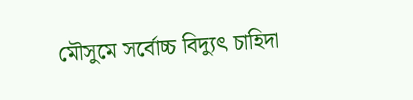মৌসুমে সর্বোচ্চ বিদ্যুৎ চাহিদা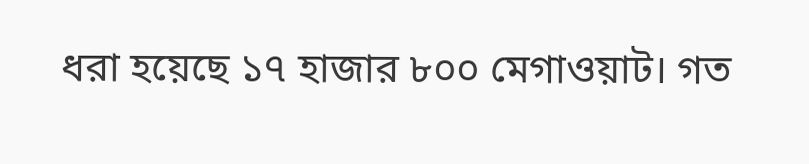ধরা হয়েছে ১৭ হাজার ৮০০ মেগাওয়াট। গত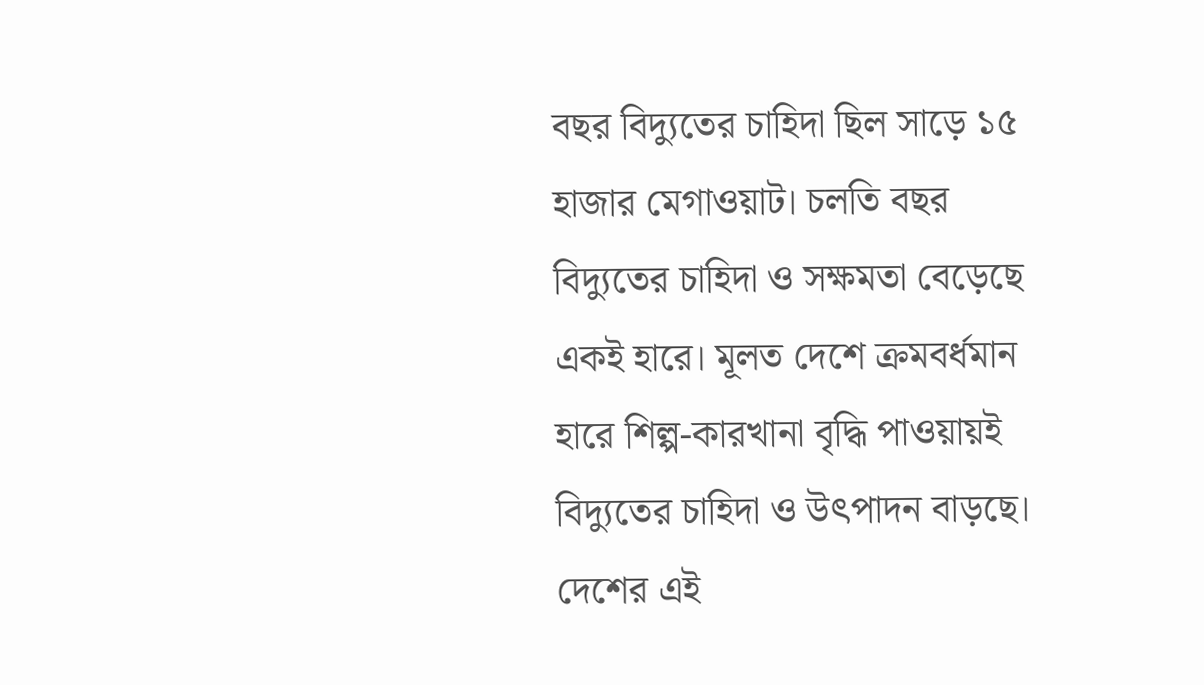বছর বিদ্যুতের চাহিদা ছিল সাড়ে ১৫ হাজার মেগাওয়াট। চলতি বছর বিদ্যুতের চাহিদা ও সক্ষমতা বেড়েছে একই হারে। মূলত দেশে ক্রমবর্ধমান হারে শিল্প-কারখানা বৃদ্ধি পাওয়ায়ই বিদ্যুতের চাহিদা ও উৎপাদন বাড়ছে। দেশের এই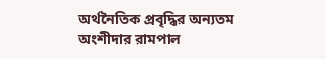অর্থনৈতিক প্রবৃদ্ধির অন্যতম অংশীদার রামপাল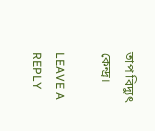তাপ বিদ্যুৎ কেন্দ্র।

LEAVE A REPLY